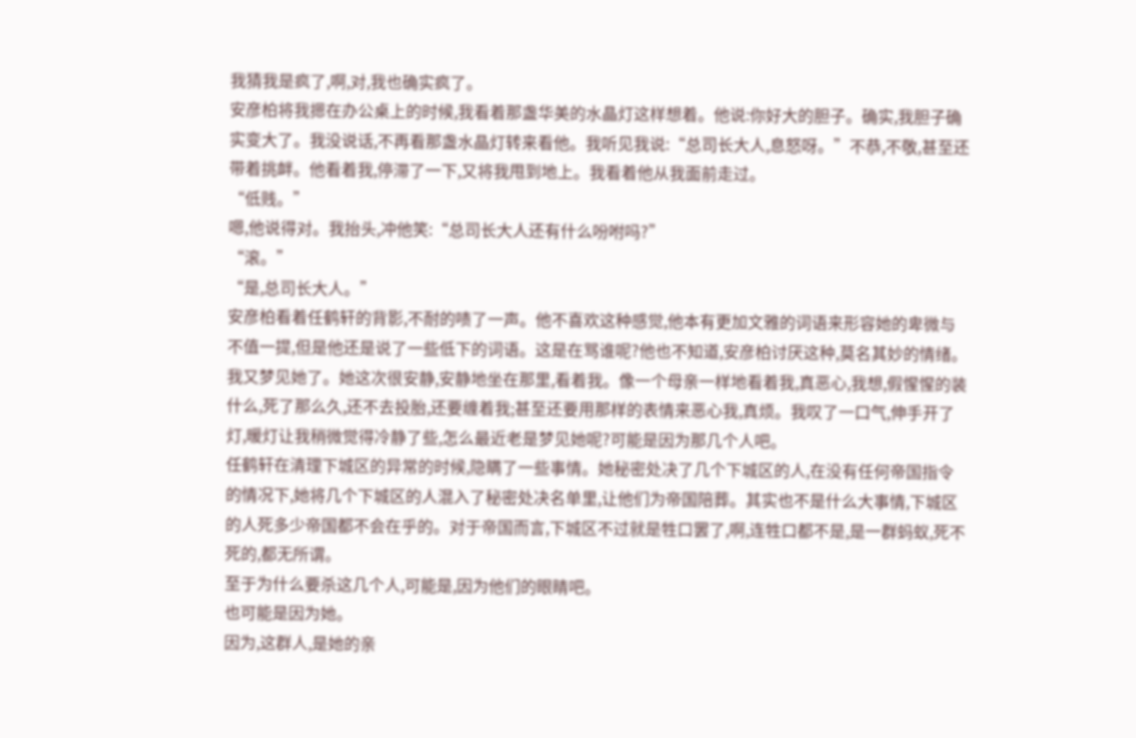我猜我是疯了,啊,对,我也确实疯了。
安彦柏将我摁在办公桌上的时候,我看着那盏华美的水晶灯这样想着。他说:你好大的胆子。确实,我胆子确实变大了。我没说话,不再看那盏水晶灯转来看他。我听见我说:“总司长大人,息怒呀。”不恭,不敬,甚至还带着挑衅。他看着我,停滞了一下,又将我甩到地上。我看着他从我面前走过。
“低贱。”
嗯,他说得对。我抬头,冲他笑:“总司长大人还有什么吩咐吗?”
“滚。”
“是,总司长大人。”
安彦柏看着任鹤轩的背影,不耐的啧了一声。他不喜欢这种感觉,他本有更加文雅的词语来形容她的卑微与不值一提,但是他还是说了一些低下的词语。这是在骂谁呢?他也不知道,安彦柏讨厌这种,莫名其妙的情绪。
我又梦见她了。她这次很安静,安静地坐在那里,看着我。像一个母亲一样地看着我,真恶心,我想,假惺惺的装什么,死了那么久,还不去投胎,还要缠着我;甚至还要用那样的表情来恶心我,真烦。我叹了一口气,伸手开了灯,暖灯让我稍微觉得冷静了些,怎么最近老是梦见她呢?可能是因为那几个人吧。
任鹤轩在清理下城区的异常的时候,隐瞒了一些事情。她秘密处决了几个下城区的人,在没有任何帝国指令的情况下,她将几个下城区的人混入了秘密处决名单里,让他们为帝国陪葬。其实也不是什么大事情,下城区的人死多少帝国都不会在乎的。对于帝国而言,下城区不过就是牲口罢了,啊,连牲口都不是,是一群蚂蚁,死不死的,都无所谓。
至于为什么要杀这几个人,可能是,因为他们的眼睛吧。
也可能是因为她。
因为,这群人,是她的亲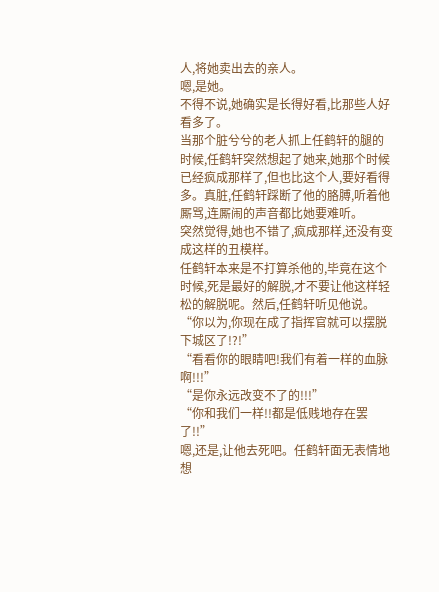人,将她卖出去的亲人。
嗯,是她。
不得不说,她确实是长得好看,比那些人好看多了。
当那个脏兮兮的老人抓上任鹤轩的腿的时候,任鹤轩突然想起了她来,她那个时候已经疯成那样了,但也比这个人,要好看得多。真脏,任鹤轩踩断了他的胳膊,听着他厮骂,连厮闹的声音都比她要难听。
突然觉得,她也不错了,疯成那样,还没有变成这样的丑模样。
任鹤轩本来是不打算杀他的,毕竟在这个时候,死是最好的解脱,才不要让他这样轻松的解脱呢。然后,任鹤轩听见他说。
“你以为,你现在成了指挥官就可以摆脱下城区了!?!”
“看看你的眼睛吧!我们有着一样的血脉啊!!!”
“是你永远改变不了的!!!”
“你和我们一样!!都是低贱地存在罢了!!”
嗯,还是,让他去死吧。任鹤轩面无表情地想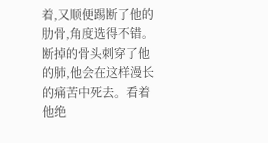着,又顺便踢断了他的肋骨,角度选得不错。断掉的骨头刺穿了他的肺,他会在这样漫长的痛苦中死去。看着他绝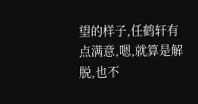望的样子,任鹤轩有点满意,嗯,就算是解脱,也不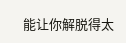能让你解脱得太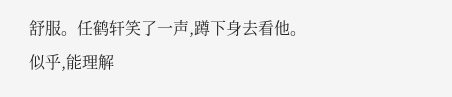舒服。任鹤轩笑了一声,蹲下身去看他。
似乎,能理解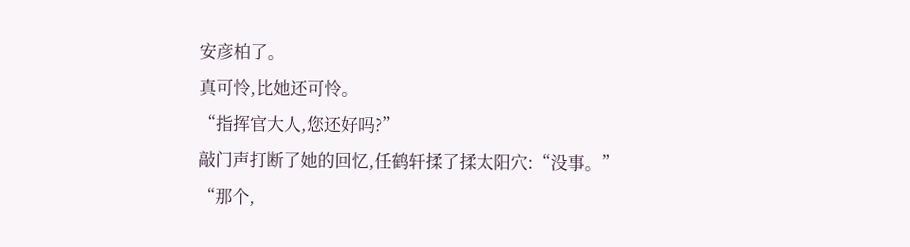安彦柏了。
真可怜,比她还可怜。
“指挥官大人,您还好吗?”
敲门声打断了她的回忆,任鹤轩揉了揉太阳穴:“没事。”
“那个,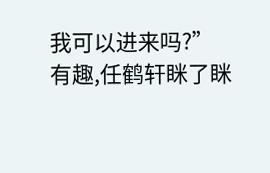我可以进来吗?”
有趣,任鹤轩眯了眯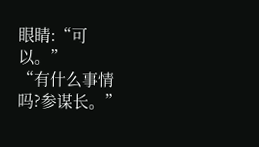眼睛:“可以。”
“有什么事情吗?参谋长。”